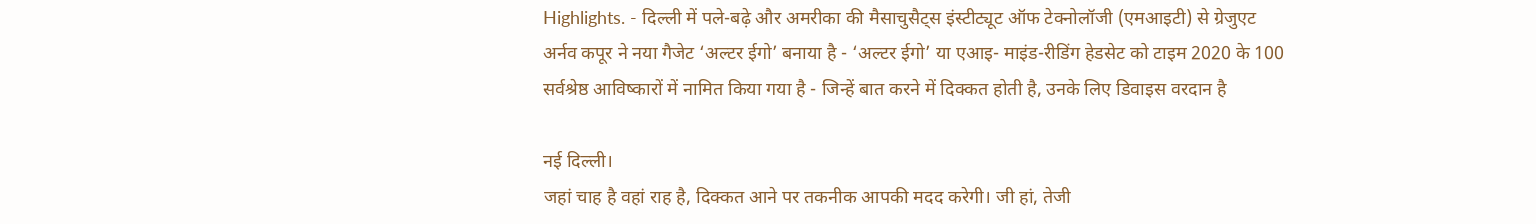Highlights. - दिल्ली में पले-बढ़े और अमरीका की मैसाचुसैट्स इंस्टीट्यूट ऑफ टेक्नोलॉजी (एमआइटी) से ग्रेजुएट अर्नव कपूर ने नया गैजेट ‘अल्टर ईगो’ बनाया है - ‘अल्टर ईगो’ या एआइ- माइंड-रीडिंग हेडसेट को टाइम 2020 के 100 सर्वश्रेष्ठ आविष्कारों में नामित किया गया है - जिन्हें बात करने में दिक्कत होती है, उनके लिए डिवाइस वरदान है

नई दिल्ली।
जहां चाह है वहां राह है, दिक्कत आने पर तकनीक आपकी मदद करेगी। जी हां, तेजी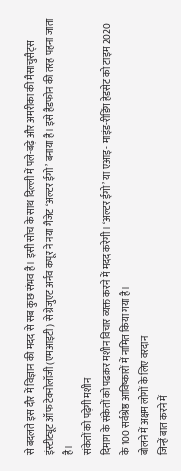से बदलते इस दौर में विज्ञान की मदद से सब कुछ संभव है। इसी सोच के साथ दिल्ली में पले-बढ़े और अमरीका की मैसाचुसैट्स इंस्टीट्यूट ऑफ टेक्नोलॉजी (एमआइटी) से ग्रेजुएट अर्नव कपूर ने नया गैजेट ‘अल्टर ईगो’ बनाया है। इसे हैडफोन की तरह पहना जाता है।
संकेतों को पढ़ेगी मशीन
दिमाग के संकेतों को पढक़र मशीन विचार व्यक्त करने में मदद करेगी। ‘अल्टर ईगो’ या एआइ- माइंड-रीडिंग हेडसेट को टाइम 2020 के 100 सर्वश्रेष्ठ आविष्कारों में नामित किया गया है।
बोलने में अक्षम लोगों के लिए वरदान
जिन्हें बात करने में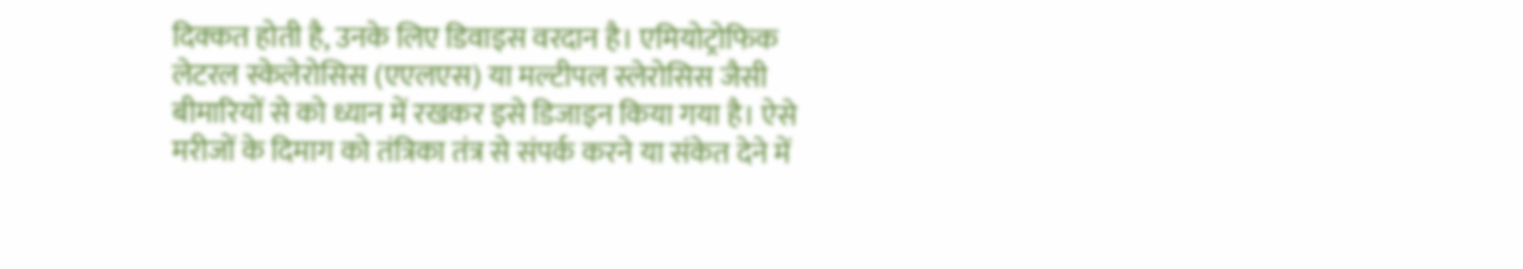दिक्कत होती है, उनके लिए डिवाइस वरदान है। एमियोट्रोफिक लेटरल स्केलेरोसिस (एएलएस) या मल्टीपल स्लेरोसिस जैसी बीमारियों से को ध्यान में रखकर इसे डिजाइन किया गया है। ऐसे मरीजों के दिमाग को तंत्रिका तंत्र से संपर्क करने या संकेत देने में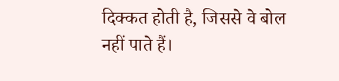दिक्कत होती है, जिससे वे बोल नहीं पाते हैं।